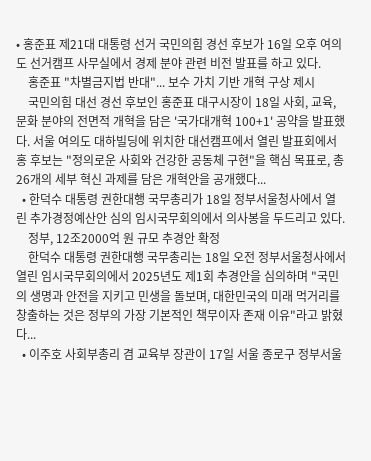• 홍준표 제21대 대통령 선거 국민의힘 경선 후보가 16일 오후 여의도 선거캠프 사무실에서 경제 분야 관련 비전 발표를 하고 있다.
    홍준표 "차별금지법 반대"... 보수 가치 기반 개혁 구상 제시
    국민의힘 대선 경선 후보인 홍준표 대구시장이 18일 사회, 교육, 문화 분야의 전면적 개혁을 담은 '국가대개혁 100+1' 공약을 발표했다. 서울 여의도 대하빌딩에 위치한 대선캠프에서 열린 발표회에서 홍 후보는 "정의로운 사회와 건강한 공동체 구현"을 핵심 목표로, 총 26개의 세부 혁신 과제를 담은 개혁안을 공개했다...
  • 한덕수 대통령 권한대행 국무총리가 18일 정부서울청사에서 열린 추가경정예산안 심의 임시국무회의에서 의사봉을 두드리고 있다.
    정부, 12조2000억 원 규모 추경안 확정
    한덕수 대통령 권한대행 국무총리는 18일 오전 정부서울청사에서 열린 임시국무회의에서 2025년도 제1회 추경안을 심의하며 "국민의 생명과 안전을 지키고 민생을 돌보며, 대한민국의 미래 먹거리를 창출하는 것은 정부의 가장 기본적인 책무이자 존재 이유"라고 밝혔다...
  • 이주호 사회부총리 겸 교육부 장관이 17일 서울 종로구 정부서울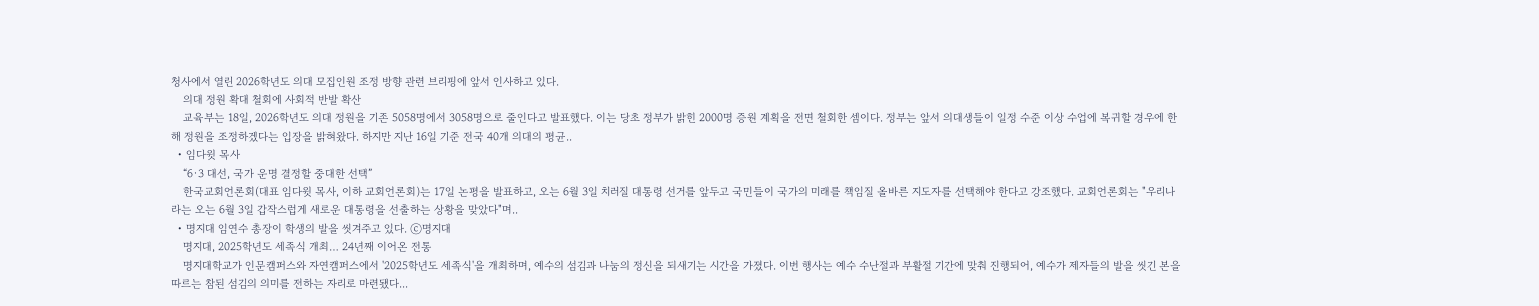청사에서 열린 2026학년도 의대 모집인원 조정 방향 관련 브리핑에 앞서 인사하고 있다.
    의대 정원 확대 철회에 사회적 반발 확산
    교육부는 18일, 2026학년도 의대 정원을 기존 5058명에서 3058명으로 줄인다고 발표했다. 이는 당초 정부가 밝힌 2000명 증원 계획을 전면 철회한 셈이다. 정부는 앞서 의대생들이 일정 수준 이상 수업에 복귀할 경우에 한해 정원을 조정하겠다는 입장을 밝혀왔다. 하지만 지난 16일 기준 전국 40개 의대의 평균..
  • 임다윗 목사
    “6·3 대선, 국가 운명 결정할 중대한 선택”
    한국교회언론회(대표 임다윗 목사, 이하 교회언론회)는 17일 논평을 발표하고, 오는 6월 3일 치러질 대통령 선거를 앞두고 국민들이 국가의 미래를 책임질 올바른 지도자를 선택해야 한다고 강조했다. 교회언론회는 "우리나라는 오는 6월 3일 갑작스럽게 새로운 대통령을 선출하는 상황을 맞았다"며..
  • 명지대 임연수 총장이 학생의 발을 씻겨주고 있다. ⓒ명지대
    명지대, 2025학년도 세족식 개최… 24년째 이어온 전통
    명지대학교가 인문캠퍼스와 자연캠퍼스에서 '2025학년도 세족식'을 개최하며, 예수의 섬김과 나눔의 정신을 되새기는 시간을 가졌다. 이번 행사는 예수 수난절과 부활절 기간에 맞춰 진행되어, 예수가 제자들의 발을 씻긴 본을 따르는 참된 섬김의 의미를 전하는 자리로 마련됐다...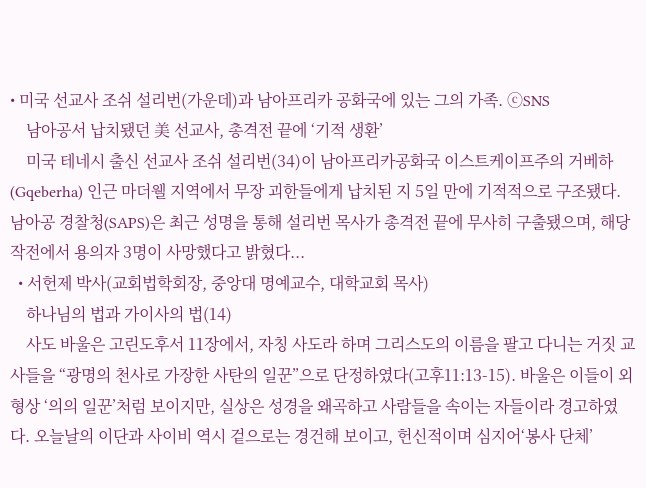• 미국 선교사 조쉬 설리번(가운데)과 남아프리카 공화국에 있는 그의 가족. ⓒSNS
    남아공서 납치됐던 美 선교사, 총격전 끝에 ‘기적 생환’
    미국 테네시 출신 선교사 조쉬 설리번(34)이 남아프리카공화국 이스트케이프주의 거베하(Gqeberha) 인근 마더웰 지역에서 무장 괴한들에게 납치된 지 5일 만에 기적적으로 구조됐다. 남아공 경찰청(SAPS)은 최근 성명을 통해 설리번 목사가 총격전 끝에 무사히 구출됐으며, 해당 작전에서 용의자 3명이 사망했다고 밝혔다...
  • 서헌제 박사(교회법학회장, 중앙대 명예교수, 대학교회 목사)
    하나님의 법과 가이사의 법(14)
    사도 바울은 고린도후서 11장에서, 자칭 사도라 하며 그리스도의 이름을 팔고 다니는 거짓 교사들을 “광명의 천사로 가장한 사탄의 일꾼”으로 단정하였다(고후11:13-15). 바울은 이들이 외형상 ‘의의 일꾼’처럼 보이지만, 실상은 성경을 왜곡하고 사람들을 속이는 자들이라 경고하였다. 오늘날의 이단과 사이비 역시 겉으로는 경건해 보이고, 헌신적이며 심지어‘봉사 단체’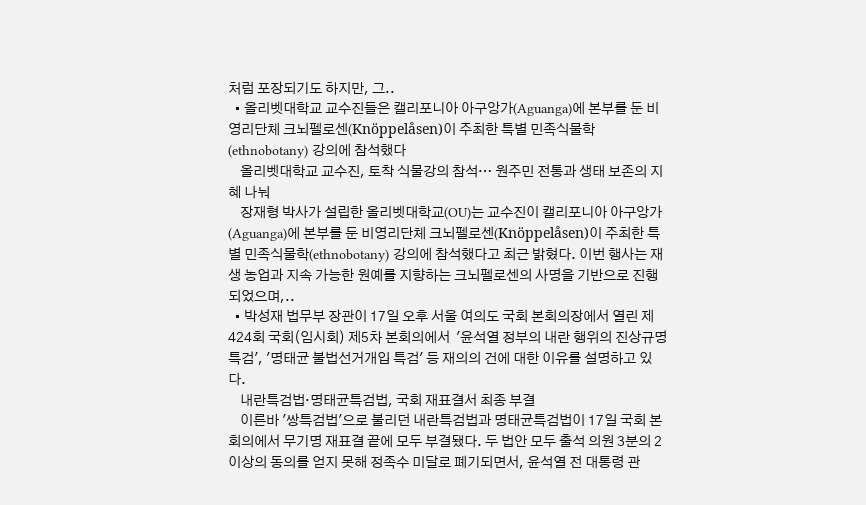처럼 포장되기도 하지만, 그..
  • 올리벳대학교 교수진들은 캘리포니아 아구앙가(Aguanga)에 본부를 둔 비영리단체 크뇌펠로센(Knöppelåsen)이 주최한 특별 민족식물학(ethnobotany) 강의에 참석했다
    올리벳대학교 교수진, 토착 식물강의 참석… 원주민 전통과 생태 보존의 지혜 나눠
    장재형 박사가 설립한 올리벳대학교(OU)는 교수진이 캘리포니아 아구앙가(Aguanga)에 본부를 둔 비영리단체 크뇌펠로센(Knöppelåsen)이 주최한 특별 민족식물학(ethnobotany) 강의에 참석했다고 최근 밝혔다. 이번 행사는 재생 농업과 지속 가능한 원예를 지향하는 크뇌펠로센의 사명을 기반으로 진행되었으며,..
  • 박성재 법무부 장관이 17일 오후 서울 여의도 국회 본회의장에서 열린 제424회 국회(임시회) 제5차 본회의에서  '윤석열 정부의 내란 행위의 진상규명 특검', '명태균 불법선거개입 특검' 등 재의의 건에 대한 이유를 설명하고 있다.
    내란특검법·명태균특검법, 국회 재표결서 최종 부결
    이른바 '쌍특검법'으로 불리던 내란특검법과 명태균특검법이 17일 국회 본회의에서 무기명 재표결 끝에 모두 부결됐다. 두 법안 모두 출석 의원 3분의 2 이상의 동의를 얻지 못해 정족수 미달로 폐기되면서, 윤석열 전 대통령 관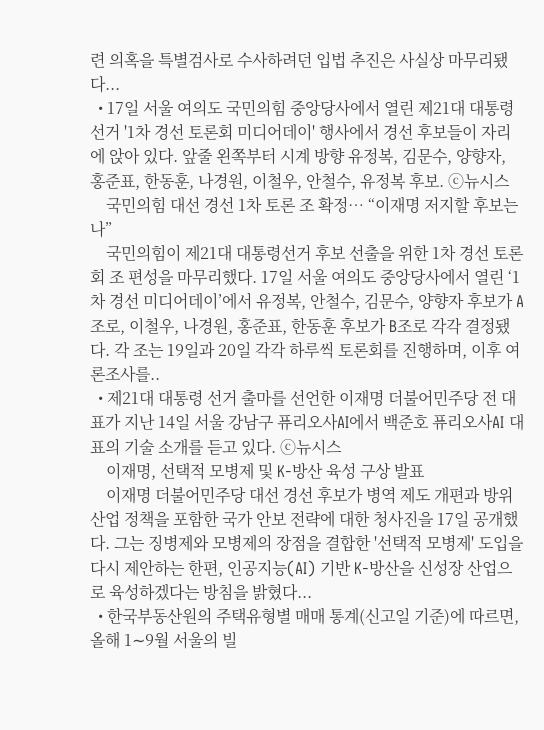련 의혹을 특별검사로 수사하려던 입법 추진은 사실상 마무리됐다...
  • 17일 서울 여의도 국민의힘 중앙당사에서 열린 제21대 대통령선거 '1차 경선 토론회 미디어데이' 행사에서 경선 후보들이 자리에 앉아 있다. 앞줄 왼쪽부터 시계 방향 유정복, 김문수, 양향자, 홍준표, 한동훈, 나경원, 이철우, 안철수, 유정복 후보. ⓒ뉴시스
    국민의힘 대선 경선 1차 토론 조 확정… “이재명 저지할 후보는 나”
    국민의힘이 제21대 대통령선거 후보 선출을 위한 1차 경선 토론회 조 편성을 마무리했다. 17일 서울 여의도 중앙당사에서 열린 ‘1차 경선 미디어데이’에서 유정복, 안철수, 김문수, 양향자 후보가 A조로, 이철우, 나경원, 홍준표, 한동훈 후보가 B조로 각각 결정됐다. 각 조는 19일과 20일 각각 하루씩 토론회를 진행하며, 이후 여론조사를..
  • 제21대 대통령 선거 출마를 선언한 이재명 더불어민주당 전 대표가 지난 14일 서울 강남구 퓨리오사AI에서 백준호 퓨리오사AI 대표의 기술 소개를 듣고 있다. ⓒ뉴시스
    이재명, 선택적 모병제 및 K-방산 육성 구상 발표
    이재명 더불어민주당 대선 경선 후보가 병역 제도 개편과 방위 산업 정책을 포함한 국가 안보 전략에 대한 청사진을 17일 공개했다. 그는 징병제와 모병제의 장점을 결합한 '선택적 모병제' 도입을 다시 제안하는 한편, 인공지능(AI) 기반 K-방산을 신성장 산업으로 육성하겠다는 방침을 밝혔다...
  • 한국부동산원의 주택유형별 매매 통계(신고일 기준)에 따르면, 올해 1∼9월 서울의 빌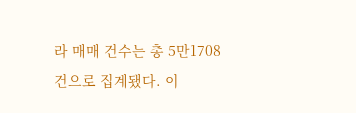라 매매 건수는 총 5만1708건으로 집계됐다. 이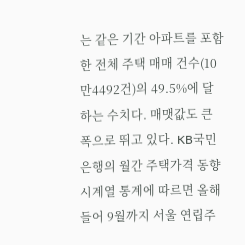는 같은 기간 아파트를 포함한 전체 주택 매매 건수(10만4492건)의 49.5%에 달하는 수치다. 매맷값도 큰 폭으로 뛰고 있다. KB국민은행의 월간 주택가격 동향 시계열 통계에 따르면 올해 들어 9월까지 서울 연립주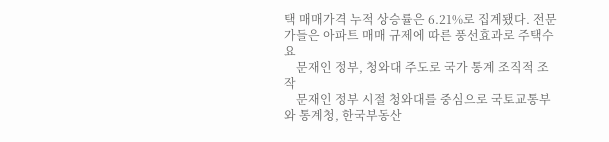택 매매가격 누적 상승률은 6.21%로 집계됐다. 전문가들은 아파트 매매 규제에 따른 풍선효과로 주택수요
    문재인 정부, 청와대 주도로 국가 통계 조직적 조작
    문재인 정부 시절 청와대를 중심으로 국토교통부와 통계청, 한국부동산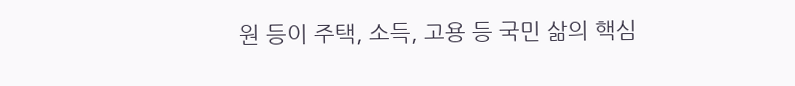원 등이 주택, 소득, 고용 등 국민 삶의 핵심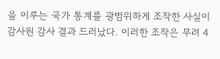을 이루는 국가 통계를 광범위하게 조작한 사실이 감사원 감사 결과 드러났다. 이러한 조작은 무려 4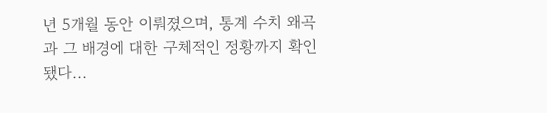년 5개월 동안 이뤄졌으며, 통계 수치 왜곡과 그 배경에 대한 구체적인 정황까지 확인됐다...